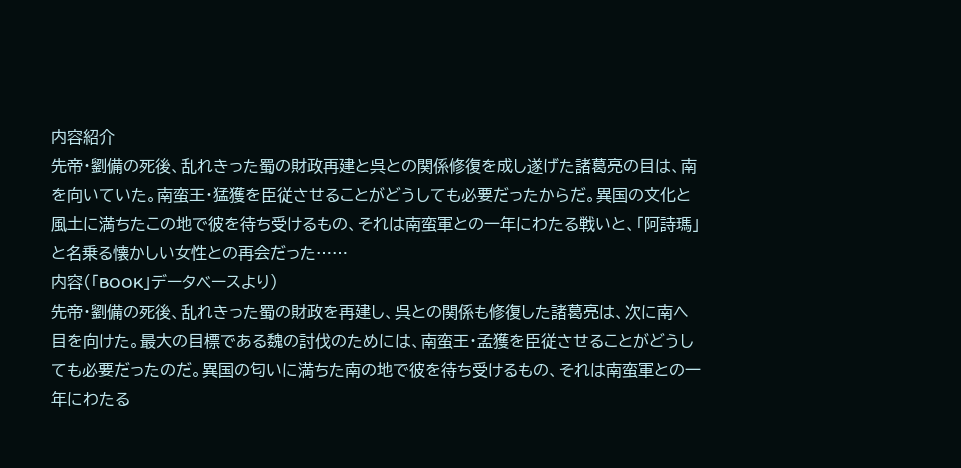内容紹介
先帝・劉備の死後、乱れきった蜀の財政再建と呉との関係修復を成し遂げた諸葛亮の目は、南を向いていた。南蛮王・猛獲を臣従させることがどうしても必要だったからだ。異国の文化と風土に満ちたこの地で彼を待ち受けるもの、それは南蛮軍との一年にわたる戦いと、「阿詩瑪」と名乗る懐かしい女性との再会だった……
内容(「BOOK」データベースより)
先帝・劉備の死後、乱れきった蜀の財政を再建し、呉との関係も修復した諸葛亮は、次に南へ目を向けた。最大の目標である魏の討伐のためには、南蛮王・孟獲を臣従させることがどうしても必要だったのだ。異国の匂いに満ちた南の地で彼を待ち受けるもの、それは南蛮軍との一年にわたる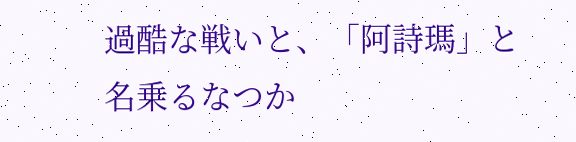過酷な戦いと、「阿詩瑪」と名乗るなつか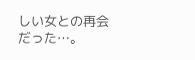しい女との再会だった…。